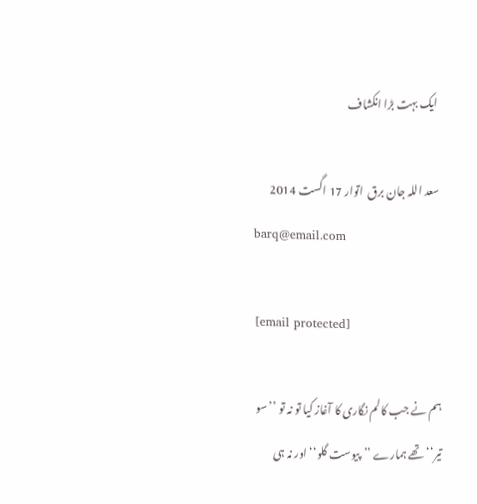ایک بہت بڑا انکشاف

سعد اللہ جان برق  اتوار 17 اگست 2014
barq@email.com

[email protected]

ہم نے جب کالم نگاری کا آغاز کیا تو نہ تو ’’سو تیر‘‘ تھے ہمارے ’’پیوست گلو‘‘ اور نہ ہی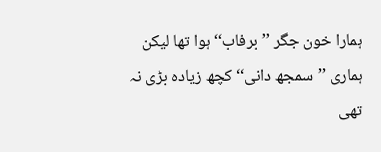ہمارا خون جگر ’’برفاب‘‘ ہوا تھا لیکن ہماری ’’سمجھ دانی‘‘ کچھ زیادہ بڑی نہ تھی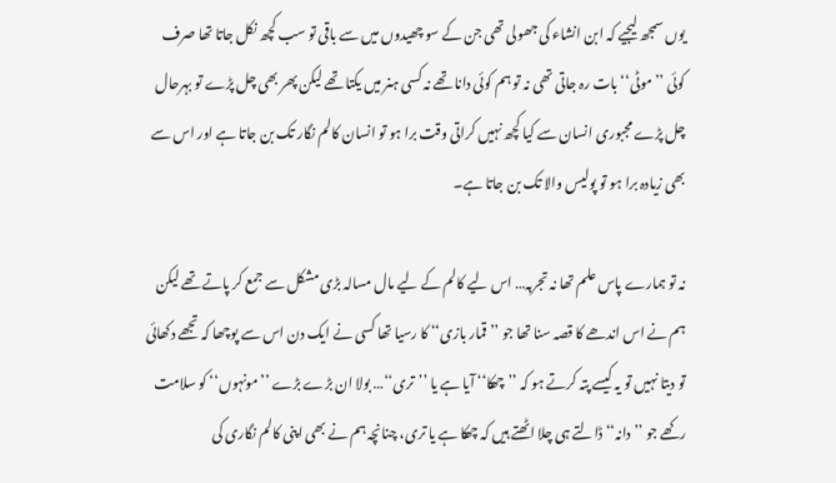یوں سمجھ لیجیے کہ ابن انشاء کی جھولی تھی جن کے سو چھیدوں میں سے باقی تو سب کچھ نکل جاتا تھا صرف کوئی ’’موٹی‘‘ بات رہ جاتی تھی نہ تو ہم کوئی دانا تھے نہ کسی ہنر میں یکتا تھے لیکن پھر بھی چل پڑے تو بہرحال چل پڑے مجبوری انسان سے کیا کچھ نہیں کراتی وقت برا ہو تو انسان کالم نگار تک بن جاتا ہے اور اس سے بھی زیادہ برا ہو تو پولیس والا تک بن جاتا ہے۔

نہ تو ہمارے پاس علم تھا نہ تجربہ… اس لیے کالم کے لیے مال مسالہ بڑی مشکل سے جمع کر پاتے تھے لیکن ہم نے اس اندھے کا قصہ سنا تھا جو ’’قمار بازی‘‘ کا رسیا تھا کسی نے ایک دن اس سے پوچھا کہ تجھے دکھائی تو دیتا نہیں تو یہ کیسے پتہ کرتے ہو کہ ’’چھکا‘‘ آیا ہے یا ’’تری‘‘… بولا ان بڑے بڑے ’’مونہوں‘‘ کو سلامت رکھے جو ’’دانہ‘‘ ڈالتے ہی چلا اٹھتے ہیں کہ چھکا ہے یا تری، چنانچہ ہم نے بھی اپنی کالم نگاری کی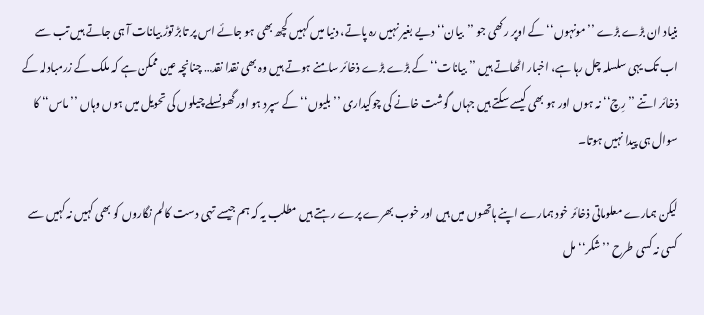بنیاد ان بڑے بڑے ’’مونہوں‘‘ کے اوپر رکھی جو ’’بیان‘‘ دیے بغیر نہیں رہ پاتے، دنیا میں کہیں کچھ بھی ہو جائے اس پر تابڑ توڑ بیانات آ ہی جاتے ہیں تب سے اب تک یہی سلسلہ چل رہا ہے، اخبار اٹھاتے ہیں ’’بیانات‘‘ کے بڑے بڑے ذخائر سامنے ہوتے ہیں وہ بھی نقدا نقد… چنانچہ عین ممکن ہے کہ ملک کے زرمبادلہ کے ذخائر اتنے ’’رِچ‘‘ نہ ہوں اور ہو بھی کیسے سکتے ہیں جہاں گوشت خانے کی چوکیداری ’’بلیوں‘‘ کے سپرد ہو اور گھونسلے چیلوں کی تحویل میں ہوں وہاں ’’ماس‘‘ کا سوال ہی پیدا نہیں ہوتا۔

لیکن ہمارے معلوماتی ذخائر خود ہمارے اپنے ہاتھوں میں ہیں اور خوب بھرے پرے رہتے ہیں مطلب یہ کہ ہم جیسے تہی دست کالم نگاروں کو بھی کہیں نہ کہیں سے کسی نہ کسی طرح ’’شکر‘‘ مل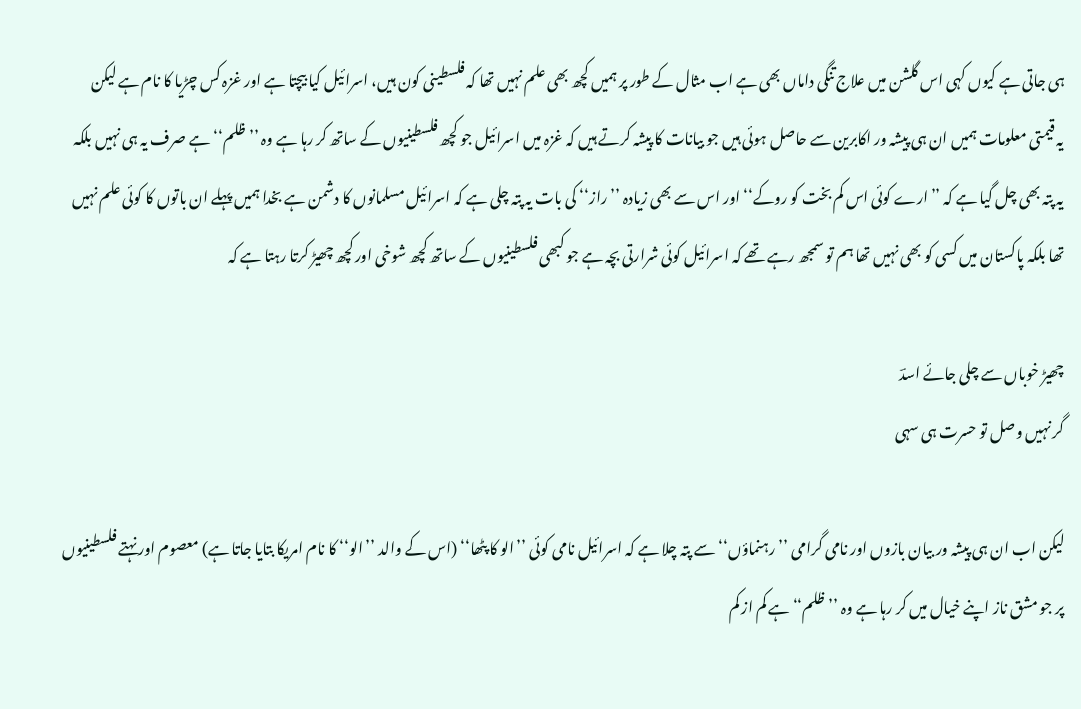ہی جاتی ہے کیوں کہی اس گلشن میں علاج تنگی داماں بھی ہے اب مثال کے طور پر ہمیں کچھ بھی علم نہیں تھا کہ فلسطینی کون ہیں، اسرائیل کیا بیچتا ہے اور غزہ کس چڑیا کا نام ہے لیکن یہ قیمتی معلومات ہمیں ان ہی پیشہ ور اکابرین سے حاصل ہوئی ہیں جو بیانات کا پیشہ کرتے ہیں کہ غزہ میں اسرائیل جو کچھ فلسطینیوں کے ساتھ کر رہا ہے وہ ’’ظلم‘‘ ہے صرف یہ ہی نہیں بلکہ یہ پتہ بھی چل گیا ہے کہ ’’ارے کوئی اس کم بخت کو روکے‘‘ اور اس سے بھی زیادہ ’’راز‘‘ کی بات یہ پتہ چلی ہے کہ اسرائیل مسلمانوں کا دشمن ہے بخدا ہمیں پہلے ان باتوں کا کوئی علم نہیں تھا بلکہ پاکستان میں کسی کو بھی نہیں تھا ہم تو سمجھ رہے تھے کہ اسرائیل کوئی شرارتی بچہ ہے جو کبھی فلسطینیوں کے ساتھ کچھ شوخی اور کچھ چھیڑ کرتا رہتا ہے کہ

چھیڑ خوباں سے چلی جائے اسدؔ
گر نہیں وصل تو حسرت ہی سہی

لیکن اب ان ہی پیشہ ور بیان بازوں اور نامی گرامی ’’رہنماؤں‘‘ سے پتہ چلا ہے کہ اسرائیل نامی کوئی ’’الو کا پٹھا‘‘ (اس کے والد ’’الو‘‘ کا نام امریکا بتایا جاتا ہے) معصوم اور نہتے فلسطینیوں پر جو مشق ناز اپنے خیال میں کر رہا ہے وہ ’’ظلم‘‘ ہے کم از کم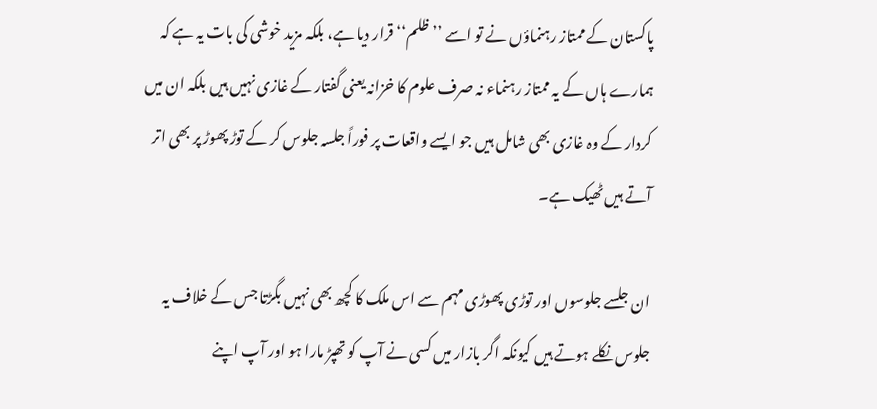پاکستان کے ممتاز رہنماؤں نے تو اسے ’’ظلم‘‘ قرار دیا ہے، بلکہ مزید خوشی کی بات یہ ہے کہ ہمارے ہاں کے یہ ممتاز رہنماء نہ صرف علوم کا خزانہ یعنی گفتار کے غازی نہیں ہیں بلکہ ان میں کردار کے وہ غازی بھی شامل ہیں جو ایسے واقعات پر فوراً جلسہ جلوس کر کے توڑ پھوڑ پر بھی اتر آتے ہیں ٹھیک ہے۔

ان جلسے جلوسوں اور توڑی پھوڑی مہم سے اس ملک کا کچھ بھی نہیں بگڑتا جس کے خلاف یہ جلوس نکلے ہوتے ہیں کیونکہ اگر بازار میں کسی نے آپ کو تھپڑ مارا ہو اور آپ اپنے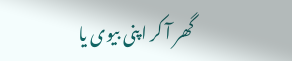گھر آ کر اپنی بیوی یا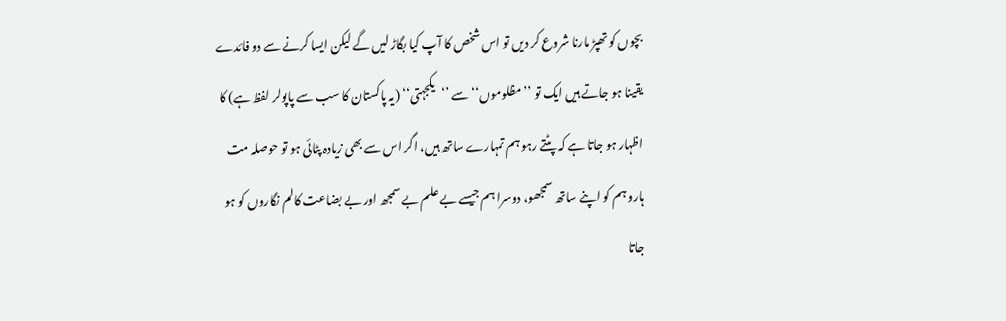بچوں کو تھپڑ مارنا شروع کر دیں تو اس شخص کا آپ کیا بگاڑ لیں گے لیکن ایسا کرنے سے دو فائدے یقینا ہو جاتے ہیں ایک تو ’’مظلوموں‘‘ سے ’‘یکجہتی‘‘ (یہ پاکستان کا سب سے پاپولر لفظ ہے) کا اظہار ہو جاتا ہے کہ پٹتے رہو ہم تمہارے ساتھ ہیں، اگر اس سے بھی زیادہ پٹائی ہو تو حوصلہ مت ہارو ہم کو اپنے ساتھ سمجھو، دوسرا ہم جیسے بے علم بے سمجھ اور بے بضاعت کالم نگاروں کو ہو جاتا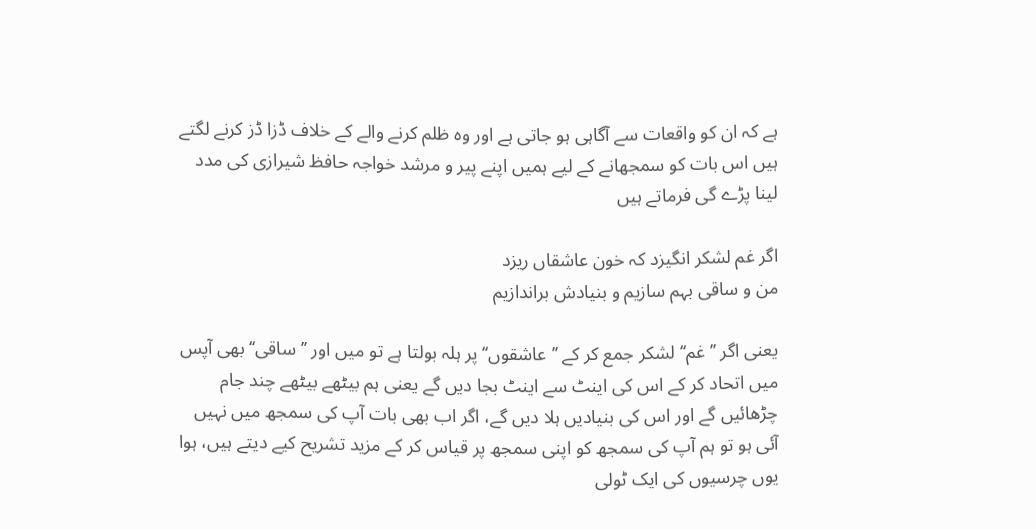ہے کہ ان کو واقعات سے آگاہی ہو جاتی ہے اور وہ ظلم کرنے والے کے خلاف ڈزا ڈز کرنے لگتے ہیں اس بات کو سمجھانے کے لیے ہمیں اپنے پیر و مرشد خواجہ حافظ شیرازی کی مدد لینا پڑے گی فرماتے ہیں

اگر غم لشکر انگیزد کہ خون عاشقاں ریزد
من و ساقی بہم سازیم و بنیادش براندازیم

یعنی اگر ’’غم‘‘ لشکر جمع کر کے ’’عاشقوں‘‘ پر ہلہ بولتا ہے تو میں اور ’’ساقی‘‘ بھی آپس میں اتحاد کر کے اس کی اینٹ سے اینٹ بجا دیں گے یعنی ہم بیٹھے بیٹھے چند جام چڑھائیں گے اور اس کی بنیادیں ہلا دیں گے، اگر اب بھی بات آپ کی سمجھ میں نہیں آئی ہو تو ہم آپ کی سمجھ کو اپنی سمجھ پر قیاس کر کے مزید تشریح کیے دیتے ہیں، ہوا یوں چرسیوں کی ایک ٹولی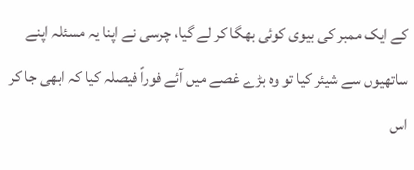کے ایک ممبر کی بیوی کوئی بھگا کر لے گیا، چرسی نے اپنا یہ مسئلہ اپنے ساتھیوں سے شیئر کیا تو وہ بڑے غصے میں آئے فوراً فیصلہ کیا کہ ابھی جا کر اس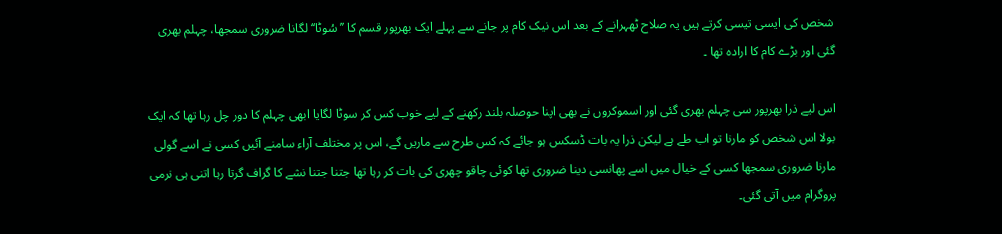شخص کی ایسی تیسی کرتے ہیں یہ صلاح ٹھہرانے کے بعد اس نیک کام پر جانے سے پہلے ایک بھرپور قسم کا ’’سُوٹا‘‘ لگانا ضروری سمجھا، چہلم بھری گئی اور بڑے کام کا ارادہ تھا ۔

اس لیے ذرا بھرپور سی چہلم بھری گئی اور اسموکروں نے بھی اپنا حوصلہ بلند رکھنے کے لیے خوب کس کر سوٹا لگایا ابھی چہلم کا دور چل رہا تھا کہ ایک بولا اس شخص کو مارنا تو اب طے ہے لیکن ذرا یہ بات ڈسکس ہو جائے کہ کس طرح سے ماریں گے، اس پر مختلف آراء سامنے آئیں کسی نے اسے گولی مارنا ضروری سمجھا کسی کے خیال میں اسے پھانسی دینا ضروری تھا کوئی چاقو چھری کی بات کر رہا تھا جتنا جتنا نشے کا گراف گرتا رہا اتنی ہی نرمی پروگرام میں آتی گئی۔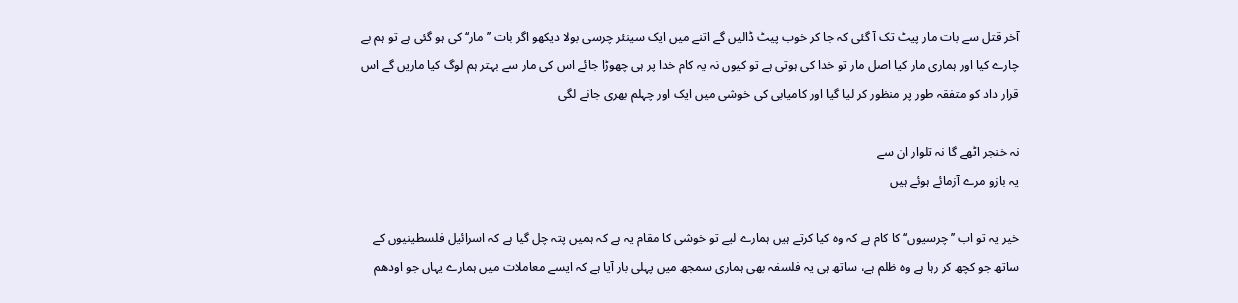آخر قتل سے بات مار پیٹ تک آ گئی کہ جا کر خوب پیٹ ڈالیں گے اتنے میں ایک سینئر چرسی بولا دیکھو اگر بات ’’مار‘‘ کی ہو گئی ہے تو ہم بے چارے کیا اور ہماری مار کیا اصل مار تو خدا کی ہوتی ہے تو کیوں نہ یہ کام خدا پر ہی چھوڑا جائے اس کی مار سے بہتر ہم لوگ کیا ماریں گے اس قرار داد کو متفقہ طور پر منظور کر لیا گیا اور کامیابی کی خوشی میں ایک اور چہلم بھری جانے لگی

نہ خنجر اٹھے گا نہ تلوار ان سے
یہ بازو مرے آزمائے ہوئے ہیں

خیر یہ تو اب ’’چرسیوں‘‘ کا کام ہے کہ وہ کیا کرتے ہیں ہمارے لیے تو خوشی کا مقام یہ ہے کہ ہمیں پتہ چل گیا ہے کہ اسرائیل فلسطینیوں کے ساتھ جو کچھ کر رہا ہے وہ ظلم ہے، ساتھ ہی یہ فلسفہ بھی ہماری سمجھ میں پہلی بار آیا ہے کہ ایسے معاملات میں ہمارے یہاں جو اودھم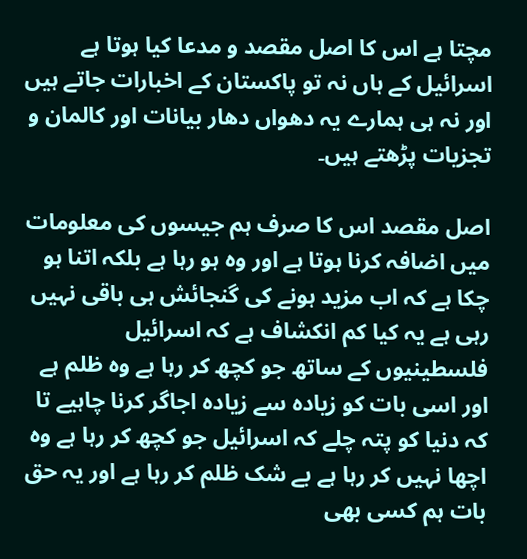مچتا ہے اس کا اصل مقصد و مدعا کیا ہوتا ہے اسرائیل کے ہاں نہ تو پاکستان کے اخبارات جاتے ہیں اور نہ ہی ہمارے یہ دھواں دھار بیانات اور کالمان و تجزیات پڑھتے ہیں۔

اصل مقصد اس کا صرف ہم جیسوں کی معلومات میں اضافہ کرنا ہوتا ہے اور وہ ہو رہا ہے بلکہ اتنا ہو چکا ہے کہ اب مزید ہونے کی گنجائش ہی باقی نہیں رہی ہے یہ کیا کم انکشاف ہے کہ اسرائیل فلسطینیوں کے ساتھ جو کچھ کر رہا ہے وہ ظلم ہے اور اسی بات کو زیادہ سے زیادہ اجاگر کرنا چاہیے تا کہ دنیا کو پتہ چلے کہ اسرائیل جو کچھ کر رہا ہے وہ اچھا نہیں کر رہا ہے بے شک ظلم کر رہا ہے اور یہ حق بات ہم کسی بھی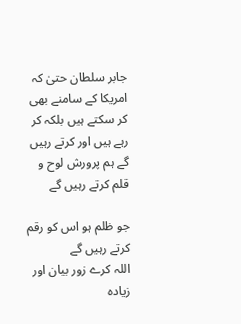جابر سلطان حتیٰ کہ امریکا کے سامنے بھی کر سکتے ہیں بلکہ کر رہے ہیں اور کرتے رہیں گے ہم پرورش لوح و قلم کرتے رہیں گے

جو ظلم ہو اس کو رقم کرتے رہیں گے
اللہ کرے زور بیان اور زیادہ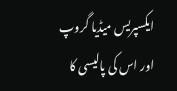ایکسپریس میڈیا گروپ اور اس کی پالیسی کا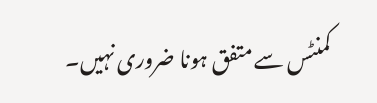کمنٹس سے متفق ہونا ضروری نہیں۔